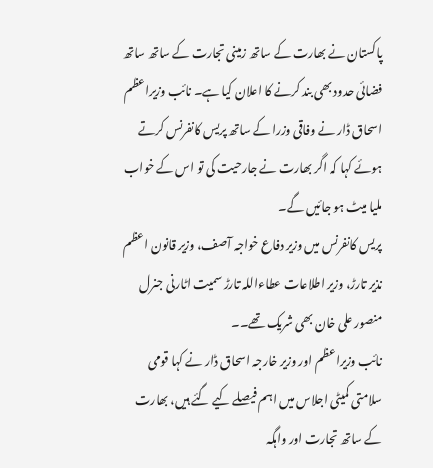پاکستان نے بھارت کے ساتھ زمینی تجارت کے ساتھ ساتھ فضائی حدود بھی بند کرنے کا اعلان کیا ہے۔ نائب وزیراعظم اسحاق ڈار نے وفاقی وزرا کے ساتھ پریس کانفرنس کرتے ہوئے کہا کہ اگر بھارت نے جارحیت کی تو اس کے خواب ملیا میٹ ہو جائیں گے۔
پریس کانفرنس میں وزیر دفاع خواجہ آصف، وزیر قانون اعظم نذیر تارڑ، وزیر اطلاعات عطاءاللہ تارڑ سمیت اٹارنی جنرل منصور علی خان بھی شریک تھے۔۔
نائب وزیراعظم اور وزیر خارجہ اسحاق ڈار نے کہا قومی سلامتی کمیٹی اجلاس میں اہم فیصلے کیے گئے ہیں، بھارت کے ساتھ تجارت اور واہگہ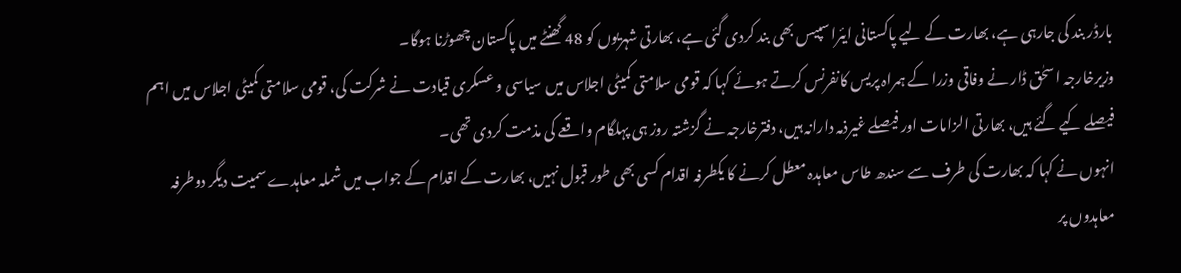بارڈر بند کی جارہی ہے، بھارت کے لیے پاکستانی ایئراسپیس بھی بند کردی گئی ہے، بھارتی شہریوں کو 48 گھنٹے میں پاکستان چھوڑنا ہوگا۔
وزیرخارجہ اسحٰق ڈار نے وفاقی وزرا کے ہمراہ پریس کانفرنس کرتے ہوئے کہا کہ قومی سلامتی کمیٹی اجلاس میں سیاسی و عسکری قیادت نے شرکت کی، قومی سلامتی کمیٹی اجلاس میں اہم فیصلے کیے گئے ہیں، بھارتی الزامات اور فیصلے غیرذمہ دارانہ ہیں، دفترخارجہ نے گزشتہ روز ہی پہلگام واقعے کی مذمت کردی تھی۔
انہوں نے کہا کہ بھارت کی طرف سے سندھ طاس معاہدہ معطل کرنے کا یکطرفہ اقدام کسی بھی طور قبول نہیں، بھارت کے اقدام کے جواب میں شملہ معاہدے سمیت دیگر دوطرفہ معاہدوں پر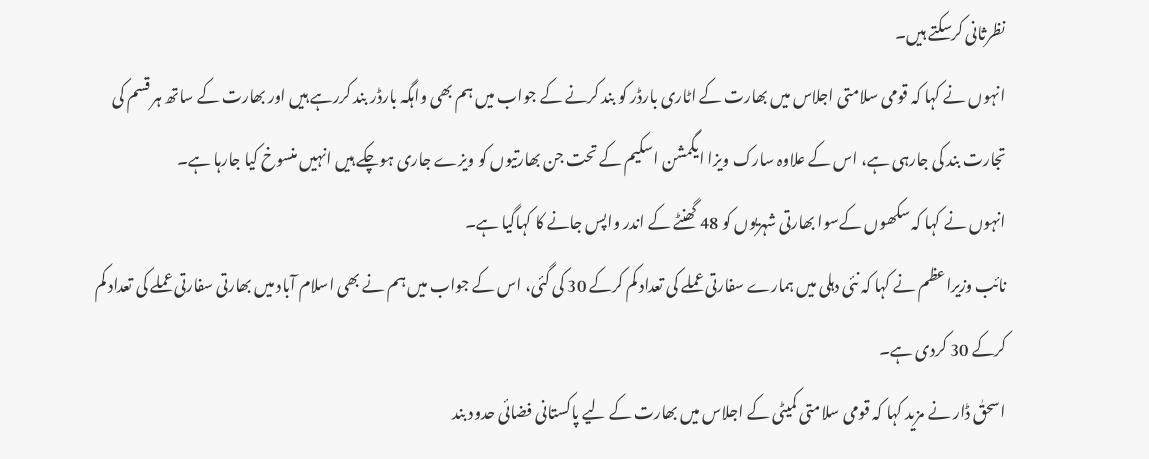نظرثانی کرسکتے ہیں۔
انہوں نے کہا کہ قومی سلامتی اجلاس میں بھارت کے اٹاری بارڈر کو بند کرنے کے جواب میں ہم بھی واہگہ بارڈر بند کررہے ہیں اور بھارت کے ساتھ ہر قسم کی تجارت بند کی جارہی ہے، اس کے علاوہ سارک ویزا ایگمشن اسکیم کے تحت جن بھارتیوں کو ویزے جاری ہوچکے ہیں انہیں منسوخ کیا جارہا ہے۔
انہوں نے کہا کہ سکھوں کےسوا بھارتی شہریوں کو 48 گھنٹے کے اندر واپس جانے کا کہاگیا ہے۔
نائب وزیراعظم نے کہا کہ نئی دہلی میں ہمارے سفارتی عملے کی تعداد کم کرکے 30 کی گئی، اس کے جواب میں ہم نے بھی اسلام آباد میں بھارتی سفارتی عملے کی تعداد کم کرکے 30 کردی ہے۔
اسحقٰ ڈار نے مزید کہا کہ قومی سلامتی کمیٹی کے اجلاس میں بھارت کے لیے پاکستانی فضائی حدود بند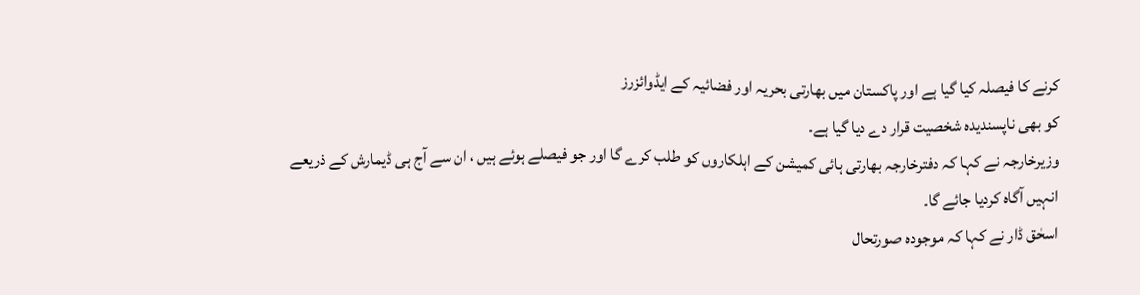کرنے کا فیصلہ کیا گیا ہے اور پاکستان میں بھارتی بحریہ اور فضائیہ کے ایڈوائزرز
کو بھی ناپسندیدہ شخصیت قرار دے دیا گیا ہے۔
وزیرخارجہ نے کہا کہ دفترخارجہ بھارتی ہائی کمیشن کے اہلکاروں کو طلب کرے گا اور جو فیصلے ہوئے ہیں ، ان سے آج ہی ڈیمارش کے ذریعے انہیں آگاہ کردیا جائے گا۔
اسحٰق ڈار نے کہا کہ موجودہ صورتحال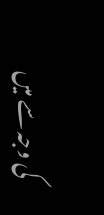کی وجہ سے میں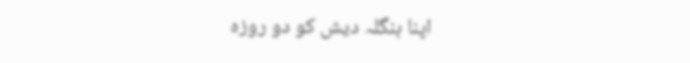اپنا بنگلہ دیش کو دو روزہ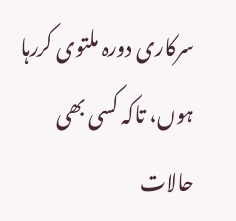سرکاری دورہ ملتوی کررہا ہوں، تاکہ کسی بھی حالات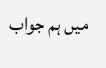میں ہم جواب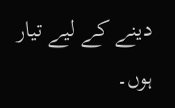دینے کے لیے تیار ہوں۔